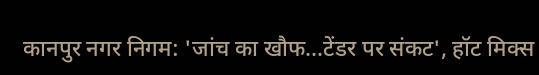कानपुर नगर निगम: 'जांच का खौफ...टेंडर पर संकट', हॉट मिक्स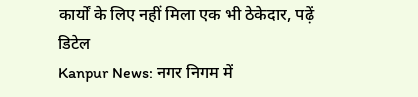कार्यों के लिए नहीं मिला एक भी ठेकेदार, पढ़ें डिटेल
Kanpur News: नगर निगम में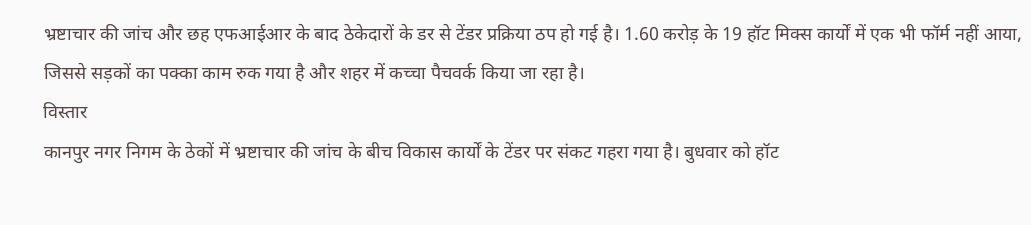भ्रष्टाचार की जांच और छह एफआईआर के बाद ठेकेदारों के डर से टेंडर प्रक्रिया ठप हो गई है। 1.60 करोड़ के 19 हॉट मिक्स कार्यों में एक भी फॉर्म नहीं आया, जिससे सड़कों का पक्का काम रुक गया है और शहर में कच्चा पैचवर्क किया जा रहा है।
विस्तार
कानपुर नगर निगम के ठेकों में भ्रष्टाचार की जांच के बीच विकास कार्यों के टेंडर पर संकट गहरा गया है। बुधवार को हॉट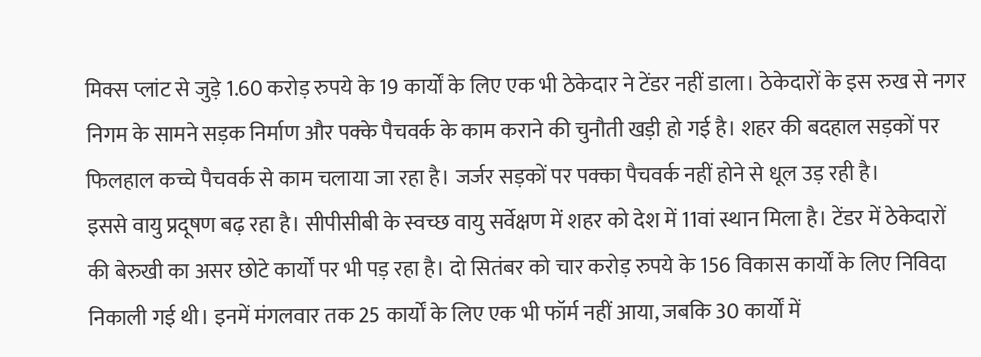मिक्स प्लांट से जुड़े 1.60 करोड़ रुपये के 19 कार्यों के लिए एक भी ठेकेदार ने टेंडर नहीं डाला। ठेकेदारों के इस रुख से नगर निगम के सामने सड़क निर्माण और पक्के पैचवर्क के काम कराने की चुनौती खड़ी हो गई है। शहर की बदहाल सड़कों पर फिलहाल कच्चे पैचवर्क से काम चलाया जा रहा है। जर्जर सड़कों पर पक्का पैचवर्क नहीं होने से धूल उड़ रही है।
इससे वायु प्रदूषण बढ़ रहा है। सीपीसीबी के स्वच्छ वायु सर्वेक्षण में शहर को देश में 11वां स्थान मिला है। टेंडर में ठेकेदारों की बेरुखी का असर छोटे कार्यों पर भी पड़ रहा है। दो सितंबर को चार करोड़ रुपये के 156 विकास कार्यों के लिए निविदा निकाली गई थी। इनमें मंगलवार तक 25 कार्यों के लिए एक भी फॉर्म नहीं आया, जबकि 30 कार्यों में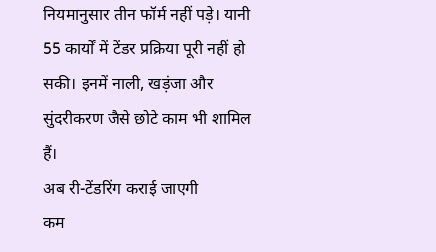नियमानुसार तीन फॉर्म नहीं पड़े। यानी 55 कार्यों में टेंडर प्रक्रिया पूरी नहीं हो सकी। इनमें नाली, खड़ंजा और सुंदरीकरण जैसे छोटे काम भी शामिल हैं।
अब री-टेंडरिंग कराई जाएगी
कम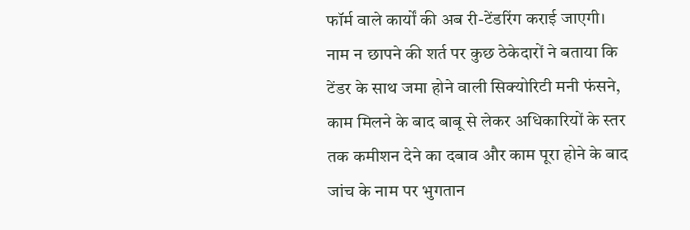फॉर्म वाले कार्यों की अब री-टेंडरिंग कराई जाएगी। नाम न छापने की शर्त पर कुछ ठेकेदारों ने बताया कि टेंडर के साथ जमा होने वाली सिक्योरिटी मनी फंसने, काम मिलने के बाद बाबू से लेकर अधिकारियों के स्तर तक कमीशन देने का दबाव और काम पूरा होने के बाद जांच के नाम पर भुगतान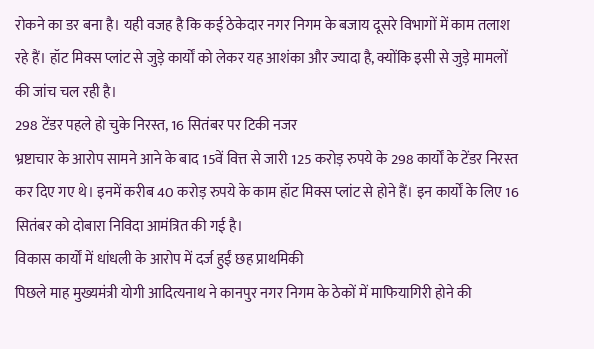रोकने का डर बना है। यही वजह है कि कई ठेकेदार नगर निगम के बजाय दूसरे विभागों में काम तलाश रहे हैं। हॉट मिक्स प्लांट से जुड़े कार्यों को लेकर यह आशंका और ज्यादा है, क्योंकि इसी से जुड़े मामलों की जांच चल रही है।
298 टेंडर पहले हो चुके निरस्त, 16 सितंबर पर टिकी नजर
भ्रष्टाचार के आरोप सामने आने के बाद 15वें वित्त से जारी 125 करोड़ रुपये के 298 कार्यों के टेंडर निरस्त कर दिए गए थे। इनमें करीब 40 करोड़ रुपये के काम हॉट मिक्स प्लांट से होने हैं। इन कार्यों के लिए 16 सितंबर को दोबारा निविदा आमंत्रित की गई है।
विकास कार्यों में धांधली के आरोप में दर्ज हुईं छह प्राथमिकी
पिछले माह मुख्यमंत्री योगी आदित्यनाथ ने कानपुर नगर निगम के ठेकों में माफियागिरी होने की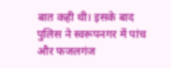बात कही थी। इसके बाद पुलिस ने स्वरूपनगर में पांच और फजलगंज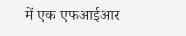में एक एफआईआर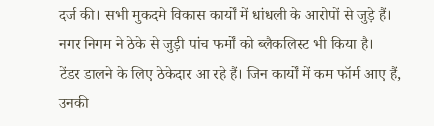दर्ज की। सभी मुकदमे विकास कार्यों में धांधली के आरोपों से जुड़े हैं। नगर निगम ने ठेके से जुड़ी पांच फर्मों को ब्लैकलिस्ट भी किया है।
टेंडर डालने के लिए ठेकेदार आ रहे हैं। जिन कार्यों में कम फॉर्म आए हैं, उनकी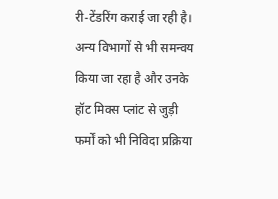री-टेंडरिंग कराई जा रही है। अन्य विभागों से भी समन्वय किया जा रहा है और उनके हॉट मिक्स प्लांट से जुड़ी फर्मों को भी निविदा प्रक्रिया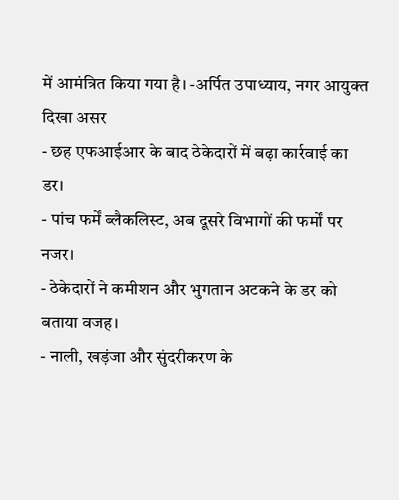में आमंत्रित किया गया है। -अर्पित उपाध्याय, नगर आयुक्त
दिखा असर
- छह एफआईआर के बाद ठेकेदारों में बढ़ा कार्रवाई का डर।
- पांच फर्में ब्लैकलिस्ट, अब दूसरे विभागों की फर्मों पर नजर।
- ठेकेदारों ने कमीशन और भुगतान अटकने के डर को बताया वजह।
- नाली, खड़ंजा और सुंदरीकरण के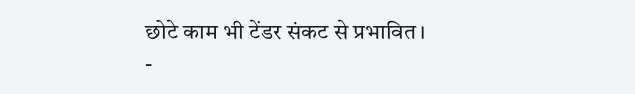छोटे काम भी टेंडर संकट से प्रभावित।
-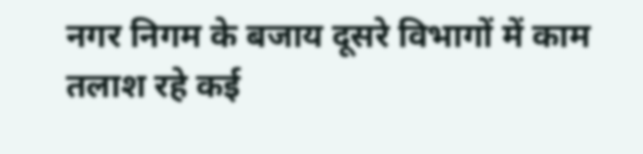नगर निगम के बजाय दूसरे विभागों में काम तलाश रहे कई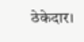ठेकेदार।